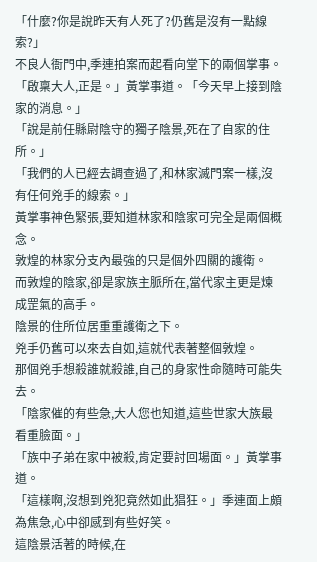「什麼?你是說昨天有人死了?仍舊是沒有一點線索?」
不良人衙門中,季連拍案而起看向堂下的兩個掌事。
「啟稟大人,正是。」黃掌事道。「今天早上接到陰家的消息。」
「說是前任縣尉陰守的獨子陰景,死在了自家的住所。」
「我們的人已經去調查過了,和林家滅門案一樣,沒有任何兇手的線索。」
黃掌事神色緊張,要知道林家和陰家可完全是兩個概念。
敦煌的林家分支內最強的只是個外四關的護衛。
而敦煌的陰家,卻是家族主脈所在,當代家主更是煉成罡氣的高手。
陰景的住所位居重重護衛之下。
兇手仍舊可以來去自如,這就代表著整個敦煌。
那個兇手想殺誰就殺誰,自己的身家性命隨時可能失去。
「陰家催的有些急,大人您也知道,這些世家大族最看重臉面。」
「族中子弟在家中被殺,肯定要討回場面。」黃掌事道。
「這樣啊,沒想到兇犯竟然如此猖狂。」季連面上頗為焦急,心中卻感到有些好笑。
這陰景活著的時候,在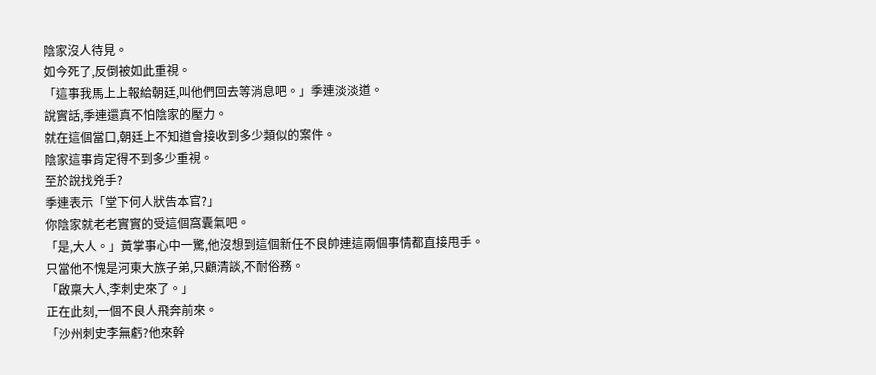陰家沒人待見。
如今死了,反倒被如此重視。
「這事我馬上上報給朝廷,叫他們回去等消息吧。」季連淡淡道。
說實話,季連還真不怕陰家的壓力。
就在這個當口,朝廷上不知道會接收到多少類似的案件。
陰家這事肯定得不到多少重視。
至於說找兇手?
季連表示「堂下何人狀告本官?」
你陰家就老老實實的受這個窩囊氣吧。
「是,大人。」黃掌事心中一驚,他沒想到這個新任不良帥連這兩個事情都直接甩手。
只當他不愧是河東大族子弟,只顧清談,不耐俗務。
「啟稟大人,李刺史來了。」
正在此刻,一個不良人飛奔前來。
「沙州刺史李無虧?他來幹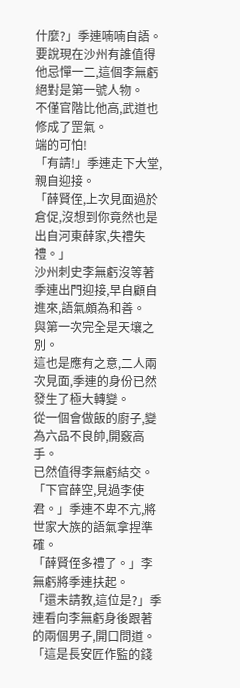什麼?」季連喃喃自語。
要說現在沙州有誰值得他忌憚一二,這個李無虧絕對是第一號人物。
不僅官階比他高,武道也修成了罡氣。
端的可怕!
「有請!」季連走下大堂,親自迎接。
「薛賢侄,上次見面過於倉促,沒想到你竟然也是出自河東薛家,失禮失禮。」
沙州刺史李無虧沒等著季連出門迎接,早自顧自進來,語氣頗為和善。
與第一次完全是天壤之別。
這也是應有之意,二人兩次見面,季連的身份已然發生了極大轉變。
從一個會做飯的廚子,變為六品不良帥,開竅高手。
已然值得李無虧結交。
「下官薛空,見過李使君。」季連不卑不亢,將世家大族的語氣拿捏準確。
「薛賢侄多禮了。」李無虧將季連扶起。
「還未請教,這位是?」季連看向李無虧身後跟著的兩個男子,開口問道。
「這是長安匠作監的錢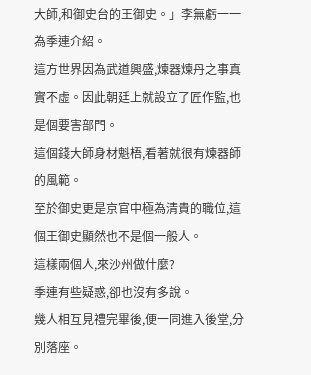大師,和御史台的王御史。」李無虧一一為季連介紹。
這方世界因為武道興盛,煉器煉丹之事真實不虛。因此朝廷上就設立了匠作監,也是個要害部門。
這個錢大師身材魁梧,看著就很有煉器師的風範。
至於御史更是京官中極為清貴的職位,這個王御史顯然也不是個一般人。
這樣兩個人,來沙州做什麼?
季連有些疑惑,卻也沒有多說。
幾人相互見禮完畢後,便一同進入後堂,分別落座。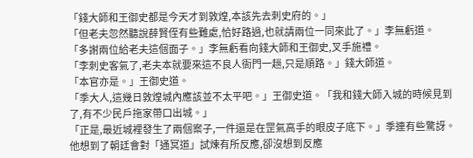「錢大師和王御史都是今天才到敦煌,本該先去刺史府的。」
「但老夫忽然聽說薛賢侄有些難處,恰好路過,也就請兩位一同來此了。」李無虧道。
「多謝兩位給老夫這個面子。」李無虧看向錢大師和王御史,叉手施禮。
「李刺史客氣了,老夫本就要來這不良人衙門一趟,只是順路。」錢大師道。
「本官亦是。」王御史道。
「季大人,這幾日敦煌城內應該並不太平吧。」王御史道。「我和錢大師入城的時候見到了,有不少民戶拖家帶口出城。」
「正是,最近城裡發生了兩個案子,一件還是在罡氣高手的眼皮子底下。」季連有些驚訝。
他想到了朝廷會對「通冥道」試煉有所反應,卻沒想到反應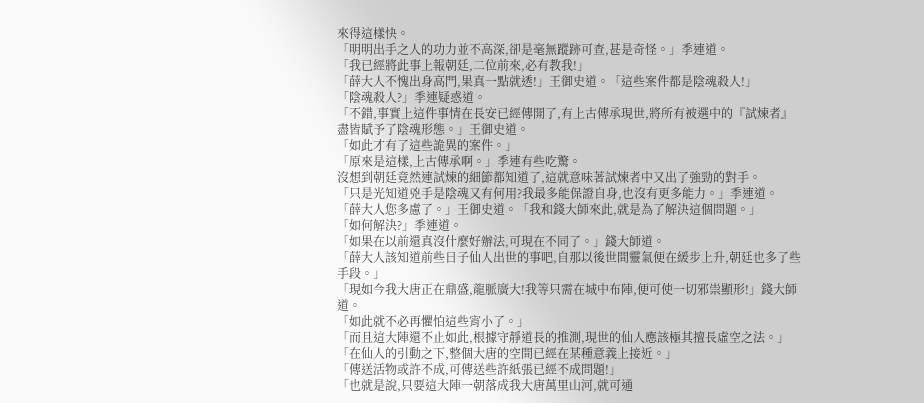來得這樣快。
「明明出手之人的功力並不高深,卻是毫無蹤跡可查,甚是奇怪。」季連道。
「我已經將此事上報朝廷,二位前來,必有教我!」
「薛大人不愧出身高門,果真一點就透!」王御史道。「這些案件都是陰魂殺人!」
「陰魂殺人?」季連疑惑道。
「不錯,事實上這件事情在長安已經傳開了,有上古傳承現世,將所有被選中的『試煉者』盡皆賦予了陰魂形態。」王御史道。
「如此才有了這些詭異的案件。」
「原來是這樣,上古傳承啊。」季連有些吃驚。
沒想到朝廷竟然連試煉的細節都知道了,這就意味著試煉者中又出了強勁的對手。
「只是光知道兇手是陰魂又有何用?我最多能保證自身,也沒有更多能力。」季連道。
「薛大人您多慮了。」王御史道。「我和錢大師來此,就是為了解決這個問題。」
「如何解決?」季連道。
「如果在以前還真沒什麼好辦法,可現在不同了。」錢大師道。
「薛大人該知道前些日子仙人出世的事吧,自那以後世間靈氣便在緩步上升,朝廷也多了些手段。」
「現如今我大唐正在鼎盛,龍脈廣大!我等只需在城中布陣,便可使一切邪祟顯形!」錢大師道。
「如此就不必再懼怕這些宵小了。」
「而且這大陣還不止如此,根據守靜道長的推測,現世的仙人應該極其擅長虛空之法。」
「在仙人的引動之下,整個大唐的空間已經在某種意義上接近。」
「傳送活物或許不成,可傳送些許紙張已經不成問題!」
「也就是說,只要這大陣一朝落成我大唐萬里山河,就可通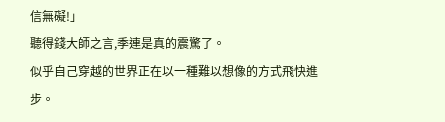信無礙!」
聽得錢大師之言,季連是真的震驚了。
似乎自己穿越的世界正在以一種難以想像的方式飛快進步。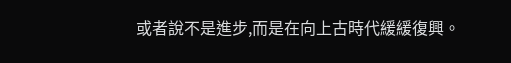或者說不是進步,而是在向上古時代緩緩復興。